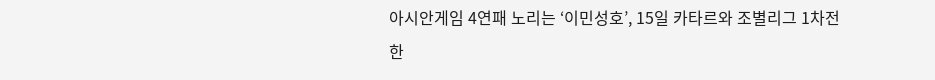아시안게임 4연패 노리는 ‘이민성호’, 15일 카타르와 조별리그 1차전
한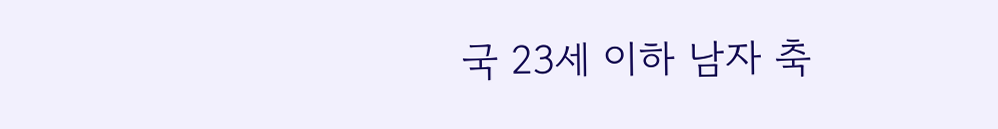국 23세 이하 남자 축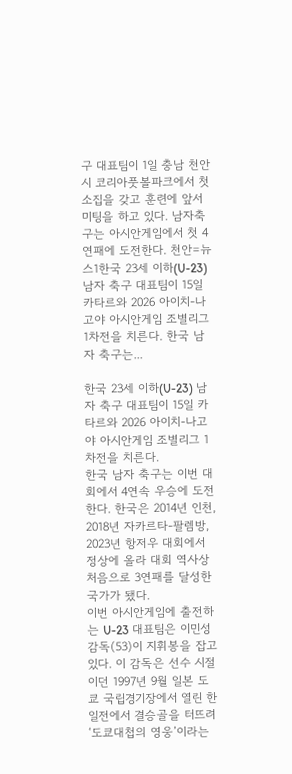구 대표팀이 1일 충남 천안시 코리아풋볼파크에서 첫 소집을 갖고 훈련에 앞서 미팅을 하고 있다. 남자축구는 아시안게임에서 첫 4연패에 도전한다. 천안=뉴스1한국 23세 이하(U-23) 남자 축구 대표팀이 15일 카타르와 2026 아이치-나고야 아시안게임 조별리그 1차전을 치른다. 한국 남자 축구는...

한국 23세 이하(U-23) 남자 축구 대표팀이 15일 카타르와 2026 아이치-나고야 아시안게임 조별리그 1차전을 치른다.
한국 남자 축구는 이번 대회에서 4연속 우승에 도전한다. 한국은 2014년 인천, 2018년 자카르타-팔렘방, 2023년 항저우 대회에서 정상에 올라 대회 역사상 처음으로 3연패를 달성한 국가가 됐다.
이번 아시안게임에 출전하는 U-23 대표팀은 이민성 감독(53)이 지휘봉을 잡고 있다. 이 감독은 선수 시절이던 1997년 9월 일본 도쿄 국립경기장에서 열린 한일전에서 결승골을 터뜨려 ‘도쿄대첩의 영웅’이라는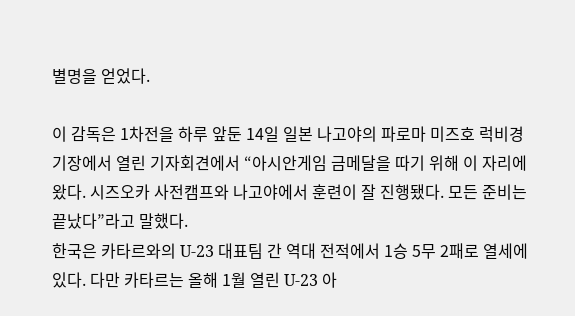별명을 얻었다.

이 감독은 1차전을 하루 앞둔 14일 일본 나고야의 파로마 미즈호 럭비경기장에서 열린 기자회견에서 “아시안게임 금메달을 따기 위해 이 자리에 왔다. 시즈오카 사전캠프와 나고야에서 훈련이 잘 진행됐다. 모든 준비는 끝났다”라고 말했다.
한국은 카타르와의 U-23 대표팀 간 역대 전적에서 1승 5무 2패로 열세에 있다. 다만 카타르는 올해 1월 열린 U-23 아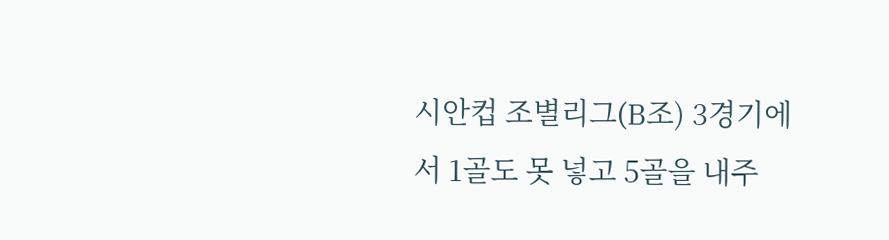시안컵 조별리그(B조) 3경기에서 1골도 못 넣고 5골을 내주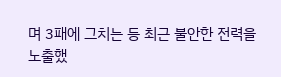며 3패에 그치는 등 최근 불안한 전력을 노출했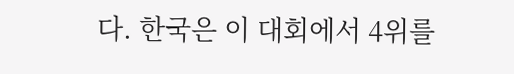다. 한국은 이 대회에서 4위를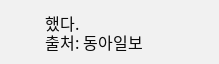했다.
출처: 동아일보